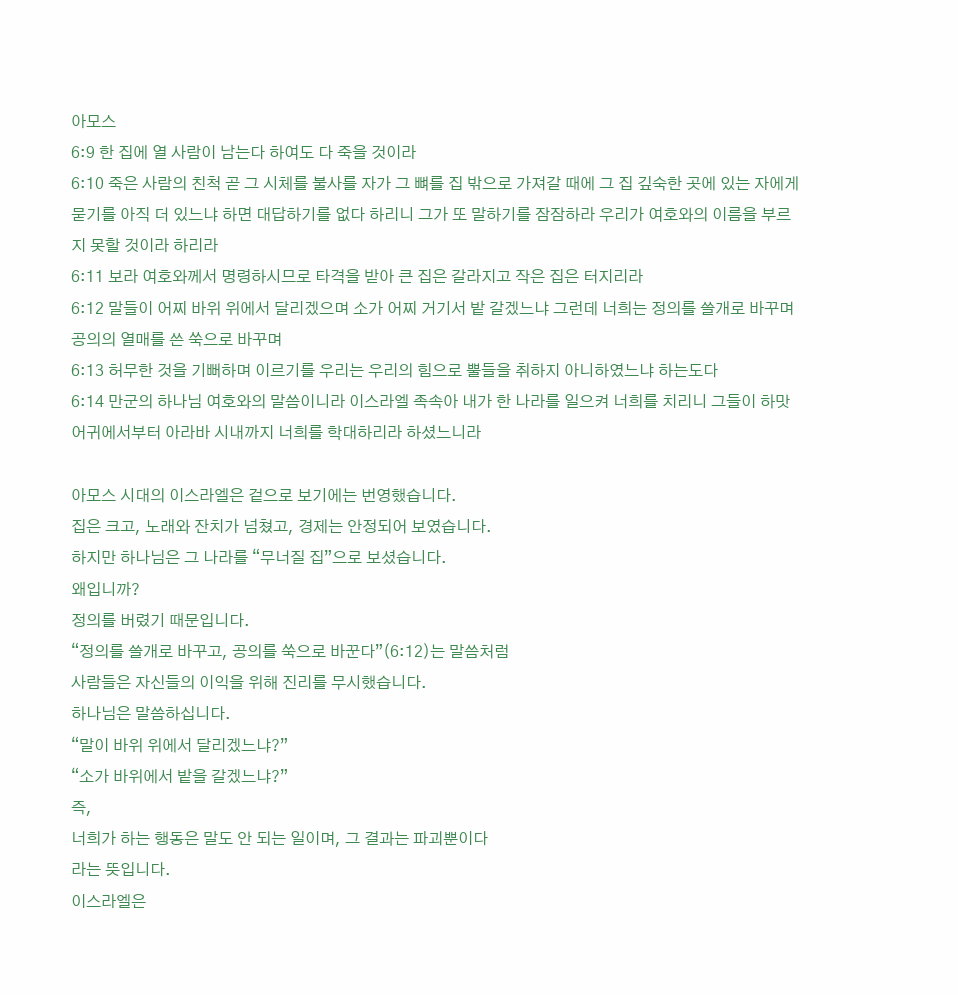아모스
6:9 한 집에 열 사람이 남는다 하여도 다 죽을 것이라
6:10 죽은 사람의 친척 곧 그 시체를 불사를 자가 그 뼈를 집 밖으로 가져갈 때에 그 집 깊숙한 곳에 있는 자에게 묻기를 아직 더 있느냐 하면 대답하기를 없다 하리니 그가 또 말하기를 잠잠하라 우리가 여호와의 이름을 부르지 못할 것이라 하리라
6:11 보라 여호와께서 명령하시므로 타격을 받아 큰 집은 갈라지고 작은 집은 터지리라
6:12 말들이 어찌 바위 위에서 달리겠으며 소가 어찌 거기서 밭 갈겠느냐 그런데 너희는 정의를 쓸개로 바꾸며 공의의 열매를 쓴 쑥으로 바꾸며
6:13 허무한 것을 기뻐하며 이르기를 우리는 우리의 힘으로 뿔들을 취하지 아니하였느냐 하는도다
6:14 만군의 하나님 여호와의 말씀이니라 이스라엘 족속아 내가 한 나라를 일으켜 너희를 치리니 그들이 하맛 어귀에서부터 아라바 시내까지 너희를 학대하리라 하셨느니라

아모스 시대의 이스라엘은 겉으로 보기에는 번영했습니다.
집은 크고, 노래와 잔치가 넘쳤고, 경제는 안정되어 보였습니다.
하지만 하나님은 그 나라를 “무너질 집”으로 보셨습니다.
왜입니까?
정의를 버렸기 때문입니다.
“정의를 쓸개로 바꾸고, 공의를 쑥으로 바꾼다”(6:12)는 말씀처럼
사람들은 자신들의 이익을 위해 진리를 무시했습니다.
하나님은 말씀하십니다.
“말이 바위 위에서 달리겠느냐?”
“소가 바위에서 밭을 갈겠느냐?”
즉,
너희가 하는 행동은 말도 안 되는 일이며, 그 결과는 파괴뿐이다
라는 뜻입니다.
이스라엘은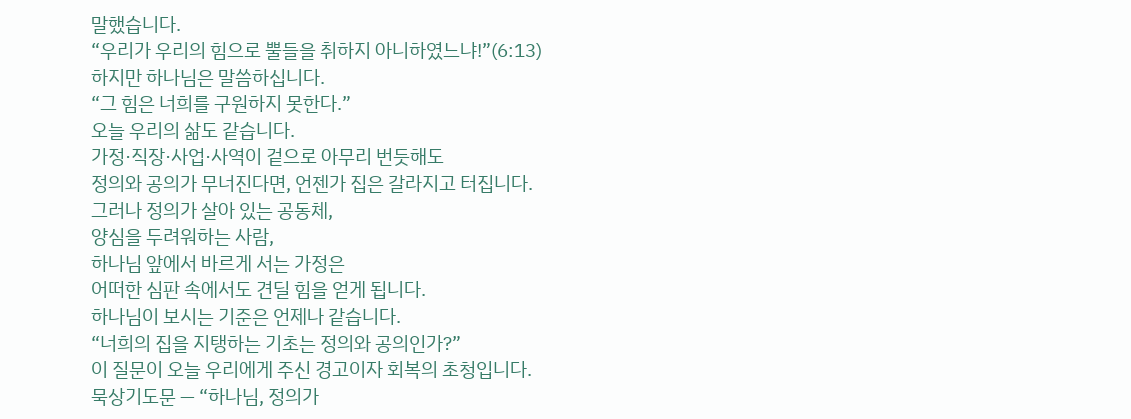말했습니다.
“우리가 우리의 힘으로 뿔들을 취하지 아니하였느냐!”(6:13)
하지만 하나님은 말씀하십니다.
“그 힘은 너희를 구원하지 못한다.”
오늘 우리의 삶도 같습니다.
가정·직장·사업·사역이 겉으로 아무리 번듯해도
정의와 공의가 무너진다면, 언젠가 집은 갈라지고 터집니다.
그러나 정의가 살아 있는 공동체,
양심을 두려워하는 사람,
하나님 앞에서 바르게 서는 가정은
어떠한 심판 속에서도 견딜 힘을 얻게 됩니다.
하나님이 보시는 기준은 언제나 같습니다.
“너희의 집을 지탱하는 기초는 정의와 공의인가?”
이 질문이 오늘 우리에게 주신 경고이자 회복의 초청입니다.
묵상기도문 — “하나님, 정의가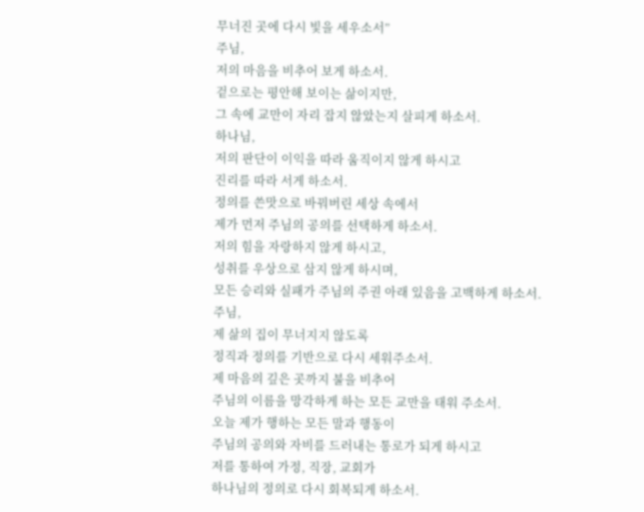무너진 곳에 다시 빛을 세우소서”
주님,
저의 마음을 비추어 보게 하소서.
겉으로는 평안해 보이는 삶이지만,
그 속에 교만이 자리 잡지 않았는지 살피게 하소서.
하나님,
저의 판단이 이익을 따라 움직이지 않게 하시고
진리를 따라 서게 하소서.
정의를 쓴맛으로 바꿔버린 세상 속에서
제가 먼저 주님의 공의를 선택하게 하소서.
저의 힘을 자랑하지 않게 하시고,
성취를 우상으로 삼지 않게 하시며,
모든 승리와 실패가 주님의 주권 아래 있음을 고백하게 하소서.
주님,
제 삶의 집이 무너지지 않도록
정직과 정의를 기반으로 다시 세워주소서.
제 마음의 깊은 곳까지 불을 비추어
주님의 이름을 망각하게 하는 모든 교만을 태워 주소서.
오늘 제가 행하는 모든 말과 행동이
주님의 공의와 자비를 드러내는 통로가 되게 하시고
저를 통하여 가정, 직장, 교회가
하나님의 정의로 다시 회복되게 하소서.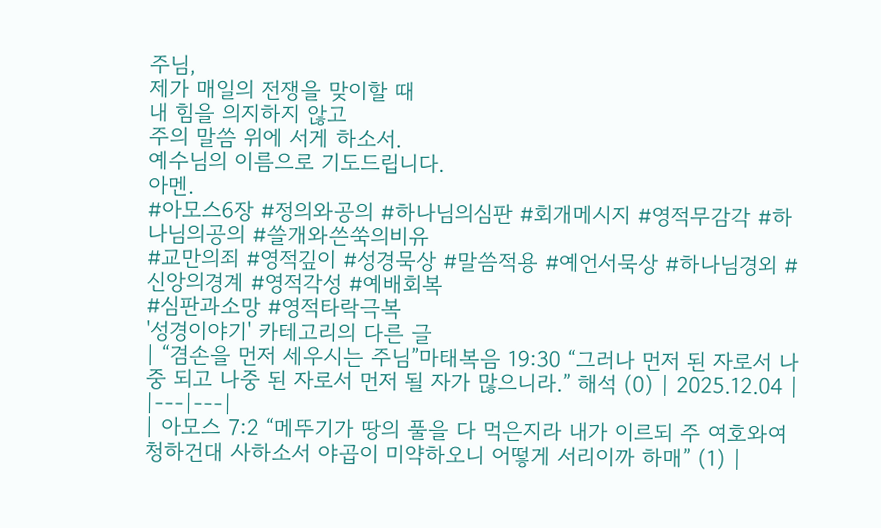주님,
제가 매일의 전쟁을 맞이할 때
내 힘을 의지하지 않고
주의 말씀 위에 서게 하소서.
예수님의 이름으로 기도드립니다.
아멘.
#아모스6장 #정의와공의 #하나님의심판 #회개메시지 #영적무감각 #하나님의공의 #쓸개와쓴쑥의비유
#교만의죄 #영적깊이 #성경묵상 #말씀적용 #예언서묵상 #하나님경외 #신앙의경계 #영적각성 #예배회복
#심판과소망 #영적타락극복
'성경이야기' 카테고리의 다른 글
| “겸손을 먼저 세우시는 주님”마태복음 19:30 “그러나 먼저 된 자로서 나중 되고 나중 된 자로서 먼저 될 자가 많으니라.” 해석 (0) | 2025.12.04 |
|---|---|
| 아모스 7:2 “메뚜기가 땅의 풀을 다 먹은지라 내가 이르되 주 여호와여 청하건대 사하소서 야곱이 미약하오니 어떻게 서리이까 하매” (1) |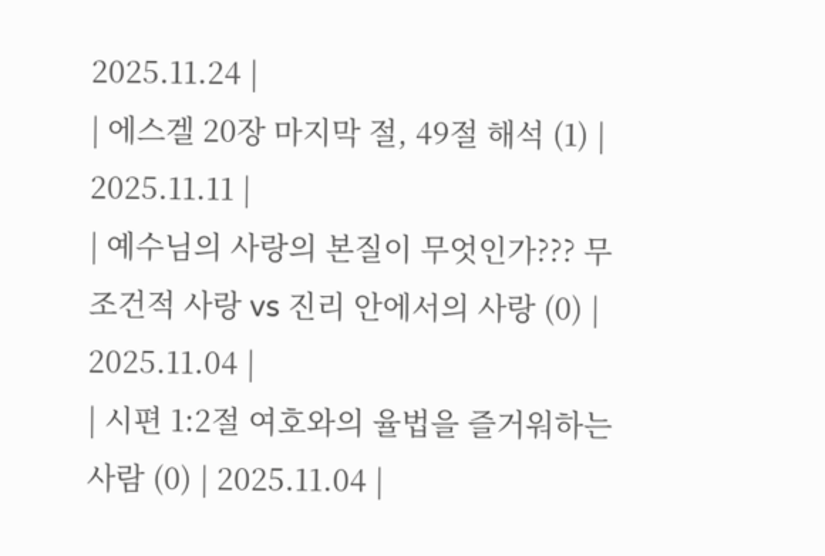2025.11.24 |
| 에스겔 20장 마지막 절, 49절 해석 (1) | 2025.11.11 |
| 예수님의 사랑의 본질이 무엇인가??? 무조건적 사랑 vs 진리 안에서의 사랑 (0) | 2025.11.04 |
| 시편 1:2절 여호와의 율법을 즐거워하는 사람 (0) | 2025.11.04 |